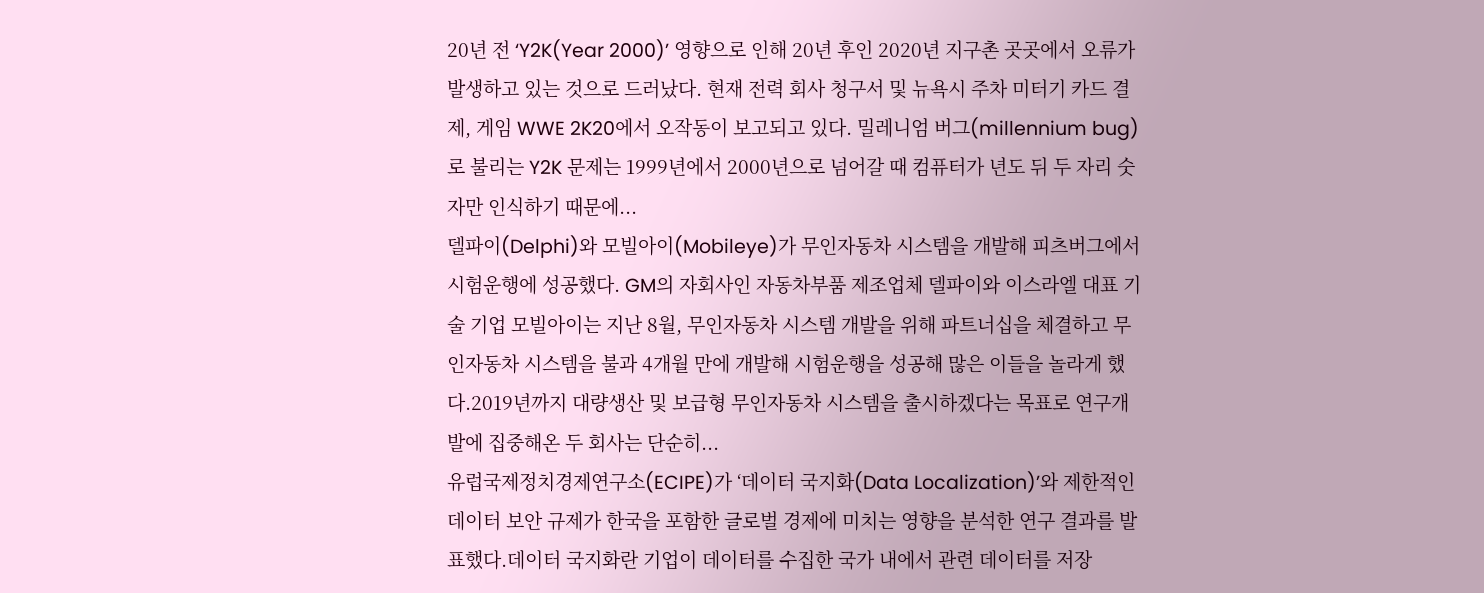20년 전 ‘Y2K(Year 2000)’ 영향으로 인해 20년 후인 2020년 지구촌 곳곳에서 오류가 발생하고 있는 것으로 드러났다. 현재 전력 회사 청구서 및 뉴욕시 주차 미터기 카드 결제, 게임 WWE 2K20에서 오작동이 보고되고 있다. 밀레니엄 버그(millennium bug)로 불리는 Y2K 문제는 1999년에서 2000년으로 넘어갈 때 컴퓨터가 년도 뒤 두 자리 숫자만 인식하기 때문에...
델파이(Delphi)와 모빌아이(Mobileye)가 무인자동차 시스템을 개발해 피츠버그에서 시험운행에 성공했다. GM의 자회사인 자동차부품 제조업체 델파이와 이스라엘 대표 기술 기업 모빌아이는 지난 8월, 무인자동차 시스템 개발을 위해 파트너십을 체결하고 무인자동차 시스템을 불과 4개월 만에 개발해 시험운행을 성공해 많은 이들을 놀라게 했다.2019년까지 대량생산 및 보급형 무인자동차 시스템을 출시하겠다는 목표로 연구개발에 집중해온 두 회사는 단순히...
유럽국제정치경제연구소(ECIPE)가 ‘데이터 국지화(Data Localization)’와 제한적인 데이터 보안 규제가 한국을 포함한 글로벌 경제에 미치는 영향을 분석한 연구 결과를 발표했다.데이터 국지화란 기업이 데이터를 수집한 국가 내에서 관련 데이터를 저장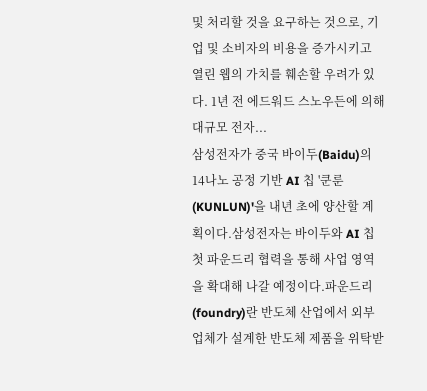및 처리할 것을 요구하는 것으로, 기업 및 소비자의 비용을 증가시키고 열린 웹의 가치를 훼손할 우려가 있다. 1년 전 에드워드 스노우든에 의해 대규모 전자...
삼성전자가 중국 바이두(Baidu)의 14나노 공정 기반 AI 칩 '쿤룬(KUNLUN)'을 내년 초에 양산할 계획이다.삼성전자는 바이두와 AI 칩 첫 파운드리 협력을 통해 사업 영역을 확대해 나갈 예정이다.파운드리(foundry)란 반도체 산업에서 외부 업체가 설계한 반도체 제품을 위탁받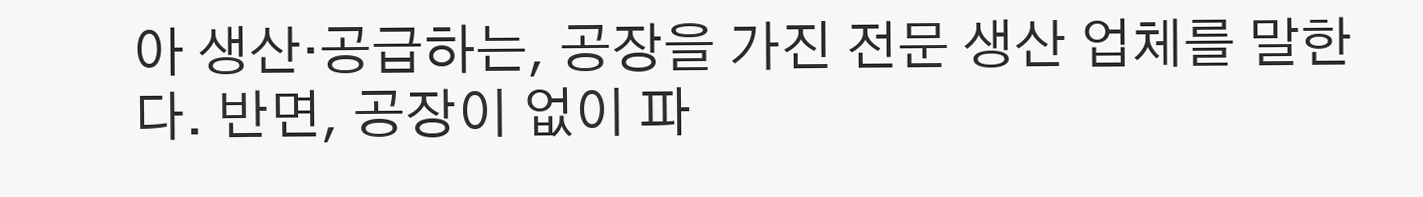아 생산·공급하는, 공장을 가진 전문 생산 업체를 말한다. 반면, 공장이 없이 파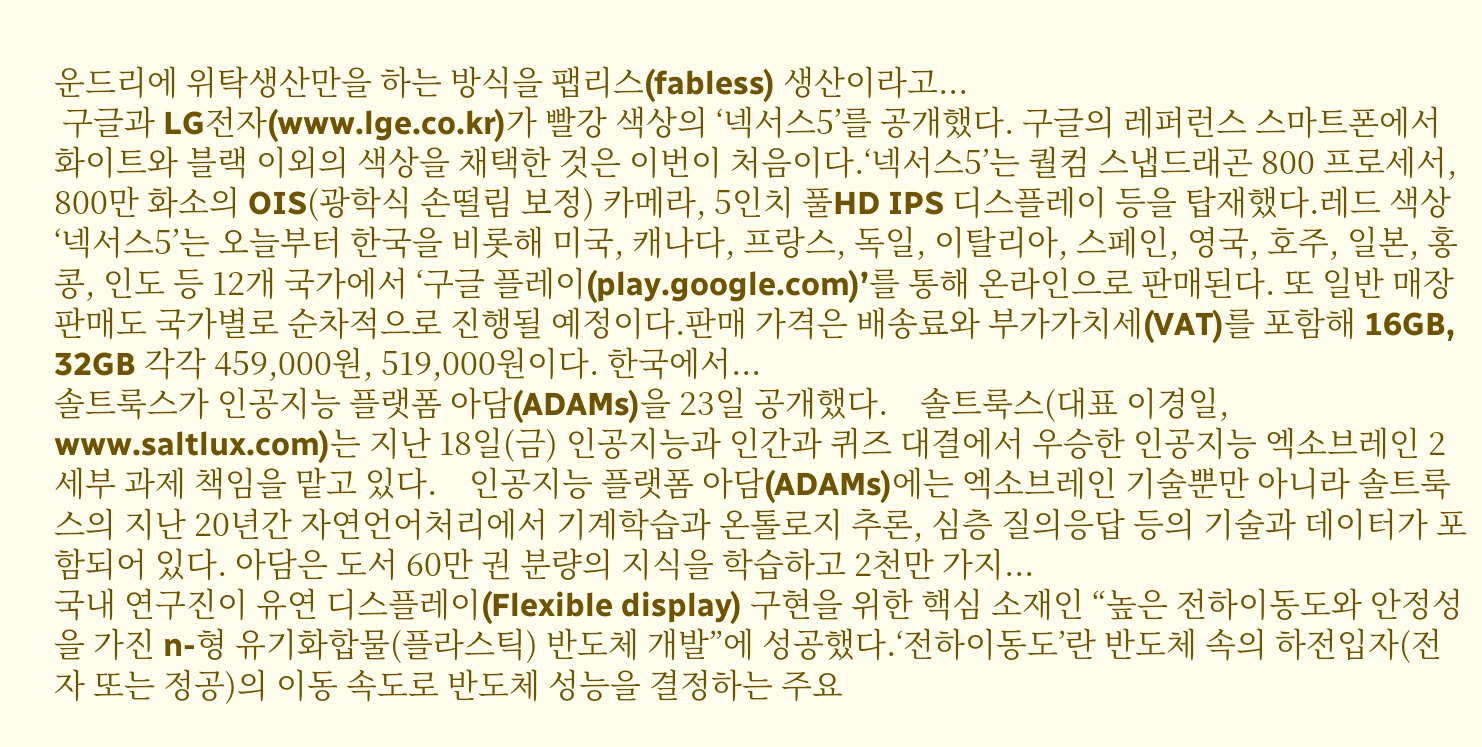운드리에 위탁생산만을 하는 방식을 팹리스(fabless) 생산이라고...
 구글과 LG전자(www.lge.co.kr)가 빨강 색상의 ‘넥서스5’를 공개했다. 구글의 레퍼런스 스마트폰에서 화이트와 블랙 이외의 색상을 채택한 것은 이번이 처음이다.‘넥서스5’는 퀄컴 스냅드래곤 800 프로세서, 800만 화소의 OIS(광학식 손떨림 보정) 카메라, 5인치 풀HD IPS 디스플레이 등을 탑재했다.레드 색상 ‘넥서스5’는 오늘부터 한국을 비롯해 미국, 캐나다, 프랑스, 독일, 이탈리아, 스페인, 영국, 호주, 일본, 홍콩, 인도 등 12개 국가에서 ‘구글 플레이(play.google.com)’를 통해 온라인으로 판매된다. 또 일반 매장 판매도 국가별로 순차적으로 진행될 예정이다.판매 가격은 배송료와 부가가치세(VAT)를 포함해 16GB, 32GB 각각 459,000원, 519,000원이다. 한국에서...
솔트룩스가 인공지능 플랫폼 아담(ADAMs)을 23일 공개했다.    솔트룩스(대표 이경일, www.saltlux.com)는 지난 18일(금) 인공지능과 인간과 퀴즈 대결에서 우승한 인공지능 엑소브레인 2세부 과제 책임을 맡고 있다.    인공지능 플랫폼 아담(ADAMs)에는 엑소브레인 기술뿐만 아니라 솔트룩스의 지난 20년간 자연언어처리에서 기계학습과 온톨로지 추론, 심층 질의응답 등의 기술과 데이터가 포함되어 있다. 아담은 도서 60만 권 분량의 지식을 학습하고 2천만 가지...
국내 연구진이 유연 디스플레이(Flexible display) 구현을 위한 핵심 소재인 “높은 전하이동도와 안정성을 가진 n-형 유기화합물(플라스틱) 반도체 개발”에 성공했다.‘전하이동도’란 반도체 속의 하전입자(전자 또는 정공)의 이동 속도로 반도체 성능을 결정하는 주요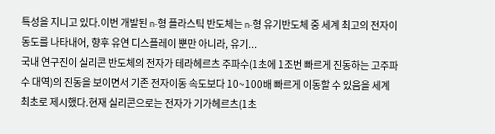특성을 지니고 있다.이번 개발된 n-형 플라스틱 반도체는 n-형 유기반도체 중 세계 최고의 전자이동도를 나타내어, 향후 유연 디스플레이 뿐만 아니라, 유기...
국내 연구진이 실리콘 반도체의 전자가 테라헤르츠 주파수(1초에 1조번 빠르게 진동하는 고주파수 대역)의 진동을 보이면서 기존 전자이동 속도보다 10~100배 빠르게 이동할 수 있음을 세계 최초로 제시했다.현재 실리콘으로는 전자가 기가헤르츠(1초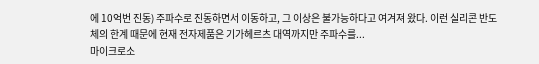에 10억번 진동) 주파수로 진동하면서 이동하고, 그 이상은 불가능하다고 여겨져 왔다. 이런 실리콘 반도체의 한계 때문에 현재 전자제품은 기가헤르츠 대역까지만 주파수를...
마이크로소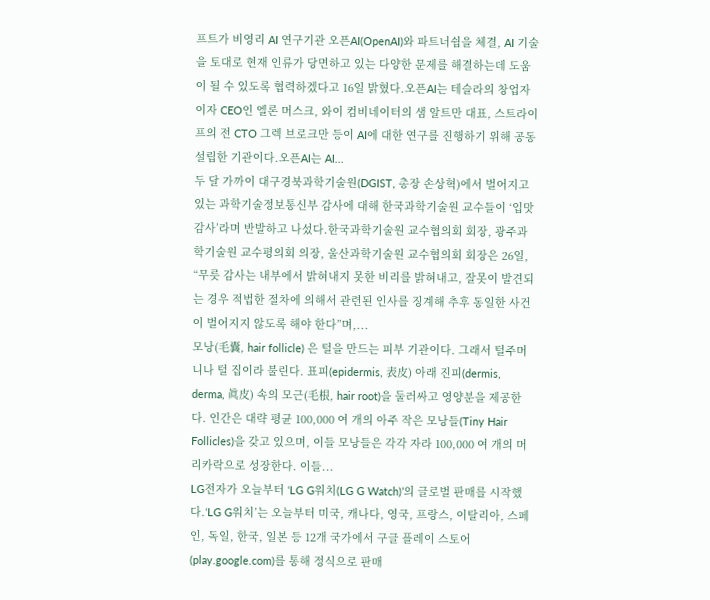프트가 비영리 AI 연구기관 오픈AI(OpenAI)와 파트너쉽을 체결, AI 기술을 토대로 현재 인류가 당면하고 있는 다양한 문제를 해결하는데 도움이 될 수 있도록 협력하겠다고 16일 밝혔다.오픈AI는 테슬라의 창업자이자 CEO인 엘론 머스크, 와이 컴비네이터의 샘 알트만 대표, 스트라이프의 전 CTO 그렉 브로크만 등이 AI에 대한 연구를 진행하기 위해 공동 설립한 기관이다.오픈AI는 AI...
두 달 가까이 대구경북과학기술원(DGIST, 총장 손상혁)에서 벌어지고 있는 과학기술정보통신부 감사에 대해 한국과학기술원 교수들이 ‘입맛 감사’라며 반발하고 나섰다.한국과학기술원 교수협의회 회장, 광주과학기술원 교수평의회 의장, 울산과학기술원 교수협의회 회장은 26일, “무릇 감사는 내부에서 밝혀내지 못한 비리를 밝혀내고, 잘못이 발견되는 경우 적법한 절차에 의해서 관련된 인사를 징계해 추후 동일한 사건이 벌어지지 않도록 해야 한다”며,...
모낭(毛囊, hair follicle) 은 털을 만드는 피부 기관이다. 그래서 털주머니나 털 집이라 불린다. 표피(epidermis, 表皮) 아래 진피(dermis, derma, 眞皮) 속의 모근(毛根, hair root)을 둘러싸고 영양분을 제공한다. 인간은 대략 평균 100,000 여 개의 아주 작은 모낭들(Tiny Hair Follicles)을 갖고 있으며, 이들 모낭들은 각각 자라 100,000 여 개의 머리카락으로 성장한다. 이들...
LG전자가 오늘부터 ‘LG G워치(LG G Watch)’의 글로벌 판매를 시작했다.‘LG G워치’는 오늘부터 미국, 캐나다, 영국, 프랑스, 이탈리아, 스페인, 독일, 한국, 일본 등 12개 국가에서 구글 플레이 스토어(play.google.com)를 통해 정식으로 판매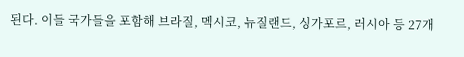된다. 이들 국가들을 포함해 브라질, 멕시코, 뉴질랜드, 싱가포르, 러시아 등 27개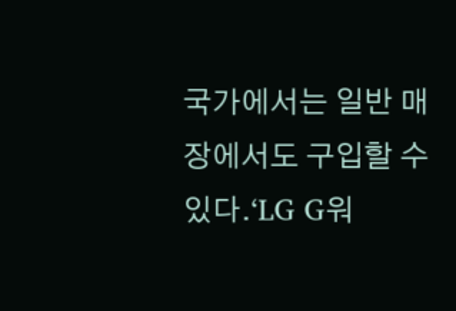국가에서는 일반 매장에서도 구입할 수 있다.‘LG G워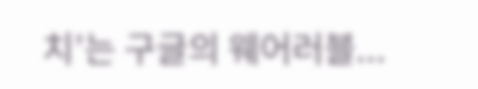치’는 구글의 웨어러블...